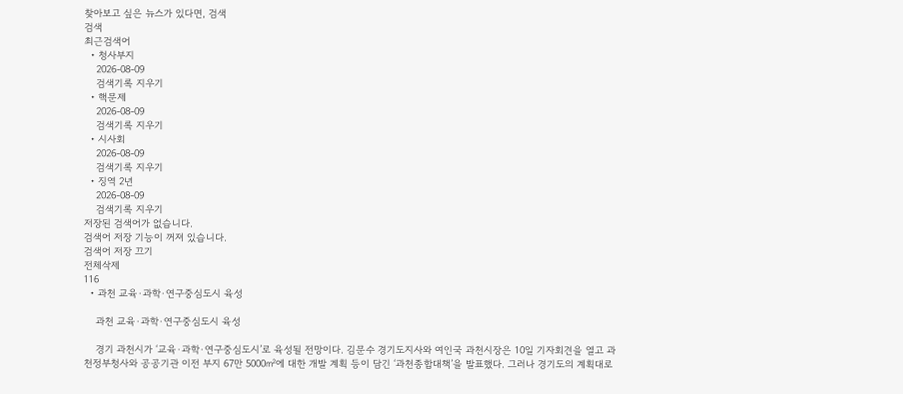찾아보고 싶은 뉴스가 있다면, 검색
검색
최근검색어
  • 청사부지
    2026-08-09
    검색기록 지우기
  • 핵문제
    2026-08-09
    검색기록 지우기
  • 시사회
    2026-08-09
    검색기록 지우기
  • 징역 2년
    2026-08-09
    검색기록 지우기
저장된 검색어가 없습니다.
검색어 저장 기능이 꺼져 있습니다.
검색어 저장 끄기
전체삭제
116
  • 과천 교육·과학·연구중심도시 육성

    과천 교육·과학·연구중심도시 육성

    경기 과천시가 ‘교육·과학·연구중심도시’로 육성될 전망이다. 김문수 경기도지사와 여인국 과천시장은 10일 기자회견을 열고 과천정부청사와 공공기관 이전 부지 67만 5000㎡에 대한 개발 계획 등이 담긴 ‘과천종합대책’을 발표했다. 그러나 경기도의 계획대로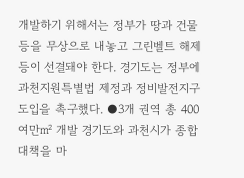개발하기 위해서는 정부가 땅과 건물 등을 무상으로 내놓고 그린벨트 해제 등이 선결돼야 한다. 경기도는 정부에 과천지원특별법 제정과 정비발전지구 도입을 촉구했다. ●3개 권역 총 400여만㎡ 개발 경기도와 과천시가 종합대책을 마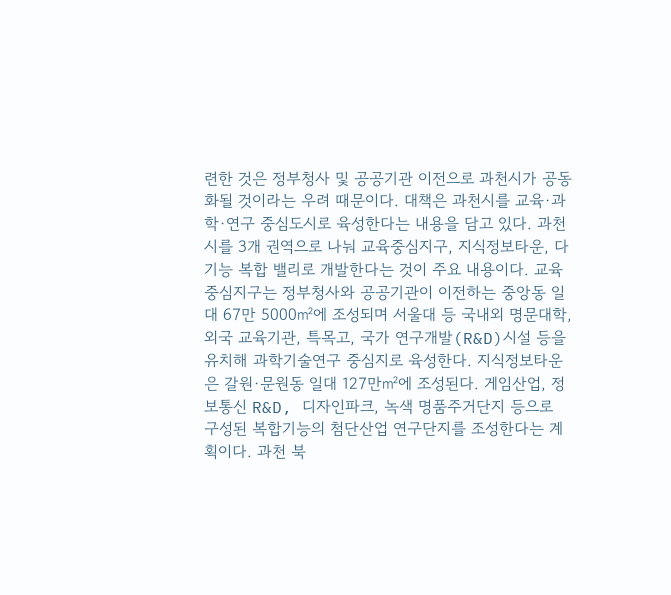련한 것은 정부청사 및 공공기관 이전으로 과천시가 공동화될 것이라는 우려 때문이다. 대책은 과천시를 교육·과학·연구 중심도시로 육성한다는 내용을 담고 있다. 과천시를 3개 권역으로 나눠 교육중심지구, 지식정보타운, 다기능 복합 밸리로 개발한다는 것이 주요 내용이다. 교육중심지구는 정부청사와 공공기관이 이전하는 중앙동 일대 67만 5000㎡에 조성되며 서울대 등 국내외 명문대학, 외국 교육기관, 특목고, 국가 연구개발(R&D)시설 등을 유치해 과학기술연구 중심지로 육성한다. 지식정보타운은 갈원·문원동 일대 127만㎡에 조성된다. 게임산업, 정보통신 R&D, 디자인파크, 녹색 명품주거단지 등으로 구성된 복합기능의 첨단산업 연구단지를 조성한다는 계획이다. 과천 북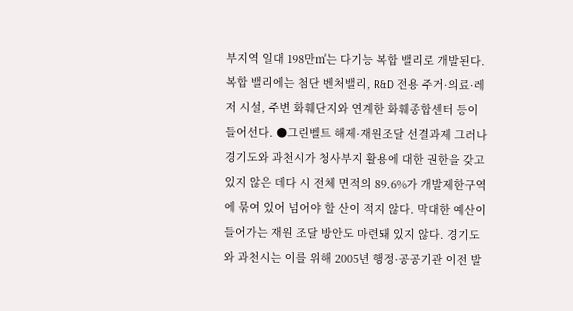부지역 일대 198만㎡는 다기능 복합 밸리로 개발된다. 복합 밸리에는 첨단 벤처밸리, R&D 전용 주거·의료·레저 시설, 주변 화훼단지와 연계한 화훼종합센터 등이 들어선다. ●그린벨트 해제·재원조달 선결과제 그러나 경기도와 과천시가 청사부지 활용에 대한 권한을 갖고 있지 않은 데다 시 전체 면적의 89.6%가 개발제한구역에 묶여 있어 넘어야 할 산이 적지 않다. 막대한 예산이 들어가는 재원 조달 방안도 마련돼 있지 않다. 경기도와 과천시는 이를 위해 2005년 행정·공공기관 이전 발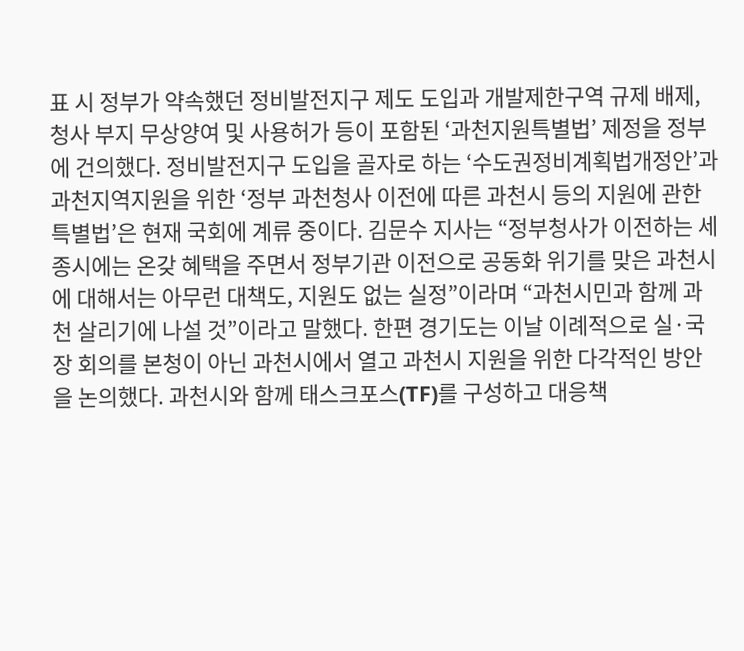표 시 정부가 약속했던 정비발전지구 제도 도입과 개발제한구역 규제 배제, 청사 부지 무상양여 및 사용허가 등이 포함된 ‘과천지원특별법’ 제정을 정부에 건의했다. 정비발전지구 도입을 골자로 하는 ‘수도권정비계획법개정안’과 과천지역지원을 위한 ‘정부 과천청사 이전에 따른 과천시 등의 지원에 관한 특별법’은 현재 국회에 계류 중이다. 김문수 지사는 “정부청사가 이전하는 세종시에는 온갖 혜택을 주면서 정부기관 이전으로 공동화 위기를 맞은 과천시에 대해서는 아무런 대책도, 지원도 없는 실정”이라며 “과천시민과 함께 과천 살리기에 나설 것”이라고 말했다. 한편 경기도는 이날 이례적으로 실·국장 회의를 본청이 아닌 과천시에서 열고 과천시 지원을 위한 다각적인 방안을 논의했다. 과천시와 함께 태스크포스(TF)를 구성하고 대응책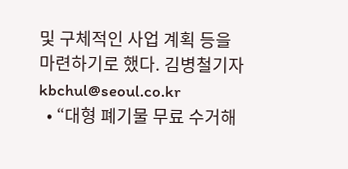및 구체적인 사업 계획 등을 마련하기로 했다. 김병철기자 kbchul@seoul.co.kr
  • “대형 폐기물 무료 수거해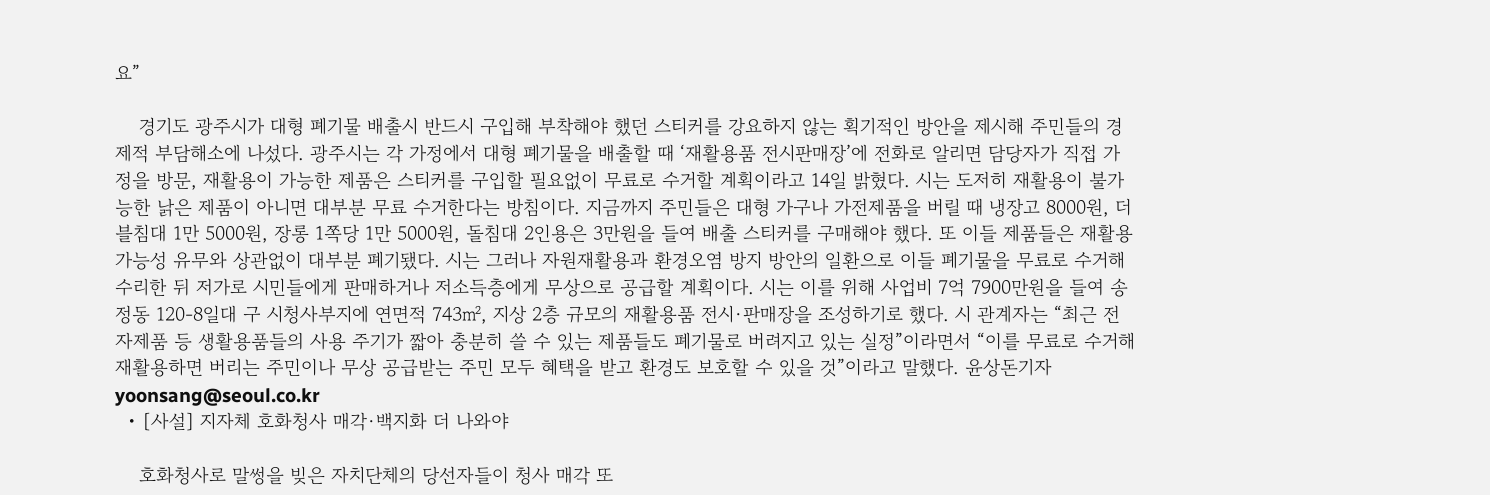요”

    경기도 광주시가 대형 폐기물 배출시 반드시 구입해 부착해야 했던 스티커를 강요하지 않는 획기적인 방안을 제시해 주민들의 경제적 부담해소에 나섰다. 광주시는 각 가정에서 대형 폐기물을 배출할 때 ‘재활용품 전시판매장’에 전화로 알리면 담당자가 직접 가정을 방문, 재활용이 가능한 제품은 스티커를 구입할 필요없이 무료로 수거할 계획이라고 14일 밝혔다. 시는 도저히 재활용이 불가능한 낡은 제품이 아니면 대부분 무료 수거한다는 방침이다. 지금까지 주민들은 대형 가구나 가전제품을 버릴 때 냉장고 8000원, 더블침대 1만 5000원, 장롱 1쪽당 1만 5000원, 돌침대 2인용은 3만원을 들여 배출 스티커를 구매해야 했다. 또 이들 제품들은 재활용 가능성 유무와 상관없이 대부분 폐기됐다. 시는 그러나 자원재활용과 환경오염 방지 방안의 일환으로 이들 폐기물을 무료로 수거해 수리한 뒤 저가로 시민들에게 판매하거나 저소득층에게 무상으로 공급할 계획이다. 시는 이를 위해 사업비 7억 7900만원을 들여 송정동 120-8일대 구 시청사부지에 연면적 743㎡, 지상 2층 규모의 재활용품 전시·판매장을 조성하기로 했다. 시 관계자는 “최근 전자제품 등 생활용품들의 사용 주기가 짧아 충분히 쓸 수 있는 제품들도 폐기물로 버려지고 있는 실정”이라면서 “이를 무료로 수거해 재활용하면 버리는 주민이나 무상 공급받는 주민 모두 혜택을 받고 환경도 보호할 수 있을 것”이라고 말했다. 윤상돈기자 yoonsang@seoul.co.kr
  • [사설] 지자체 호화청사 매각·백지화 더 나와야

    호화청사로 말썽을 빚은 자치단체의 당선자들이 청사 매각 또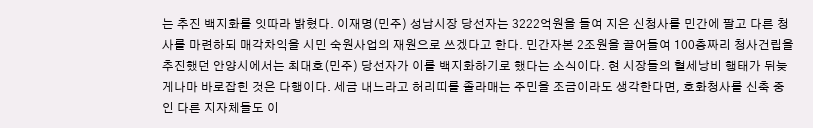는 추진 백지화를 잇따라 밝혔다. 이재명(민주) 성남시장 당선자는 3222억원을 들여 지은 신청사를 민간에 팔고 다른 청사를 마련하되 매각차익을 시민 숙원사업의 재원으로 쓰겠다고 한다. 민간자본 2조원을 끌어들여 100층짜리 청사건립을 추진했던 안양시에서는 최대호(민주) 당선자가 이를 백지화하기로 했다는 소식이다. 현 시장들의 혈세낭비 행태가 뒤늦게나마 바로잡힌 것은 다행이다. 세금 내느라고 허리띠를 졸라매는 주민을 조금이라도 생각한다면, 호화청사를 신축 중인 다른 지자체들도 이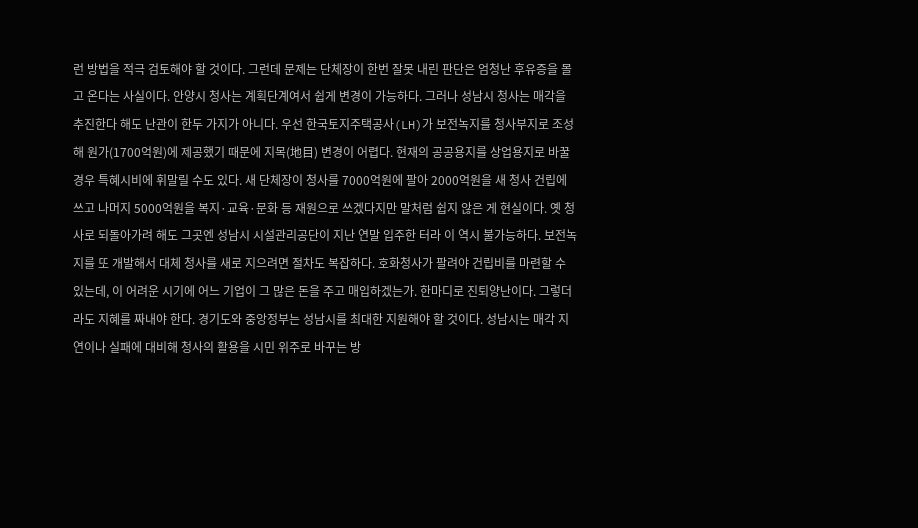런 방법을 적극 검토해야 할 것이다. 그런데 문제는 단체장이 한번 잘못 내린 판단은 엄청난 후유증을 몰고 온다는 사실이다. 안양시 청사는 계획단계여서 쉽게 변경이 가능하다. 그러나 성남시 청사는 매각을 추진한다 해도 난관이 한두 가지가 아니다. 우선 한국토지주택공사(LH)가 보전녹지를 청사부지로 조성해 원가(1700억원)에 제공했기 때문에 지목(地目) 변경이 어렵다. 현재의 공공용지를 상업용지로 바꿀 경우 특혜시비에 휘말릴 수도 있다. 새 단체장이 청사를 7000억원에 팔아 2000억원을 새 청사 건립에 쓰고 나머지 5000억원을 복지·교육·문화 등 재원으로 쓰겠다지만 말처럼 쉽지 않은 게 현실이다. 옛 청사로 되돌아가려 해도 그곳엔 성남시 시설관리공단이 지난 연말 입주한 터라 이 역시 불가능하다. 보전녹지를 또 개발해서 대체 청사를 새로 지으려면 절차도 복잡하다. 호화청사가 팔려야 건립비를 마련할 수 있는데, 이 어려운 시기에 어느 기업이 그 많은 돈을 주고 매입하겠는가. 한마디로 진퇴양난이다. 그렇더라도 지혜를 짜내야 한다. 경기도와 중앙정부는 성남시를 최대한 지원해야 할 것이다. 성남시는 매각 지연이나 실패에 대비해 청사의 활용을 시민 위주로 바꾸는 방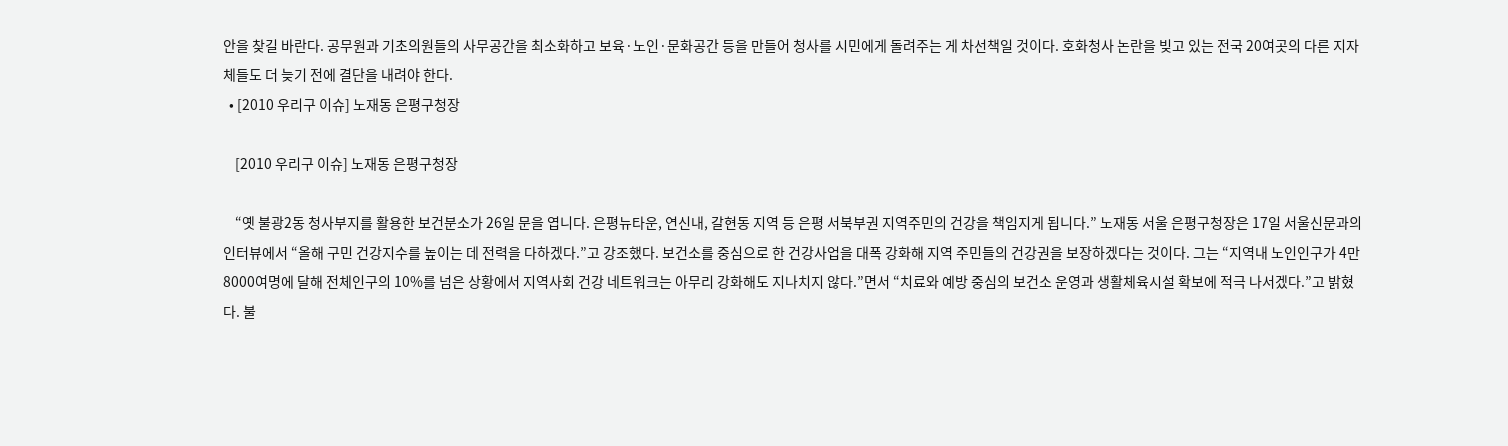안을 찾길 바란다. 공무원과 기초의원들의 사무공간을 최소화하고 보육·노인·문화공간 등을 만들어 청사를 시민에게 돌려주는 게 차선책일 것이다. 호화청사 논란을 빚고 있는 전국 20여곳의 다른 지자체들도 더 늦기 전에 결단을 내려야 한다.
  • [2010 우리구 이슈] 노재동 은평구청장

    [2010 우리구 이슈] 노재동 은평구청장

    “옛 불광2동 청사부지를 활용한 보건분소가 26일 문을 엽니다. 은평뉴타운, 연신내, 갈현동 지역 등 은평 서북부권 지역주민의 건강을 책임지게 됩니다.” 노재동 서울 은평구청장은 17일 서울신문과의 인터뷰에서 “올해 구민 건강지수를 높이는 데 전력을 다하겠다.”고 강조했다. 보건소를 중심으로 한 건강사업을 대폭 강화해 지역 주민들의 건강권을 보장하겠다는 것이다. 그는 “지역내 노인인구가 4만 8000여명에 달해 전체인구의 10%를 넘은 상황에서 지역사회 건강 네트워크는 아무리 강화해도 지나치지 않다.”면서 “치료와 예방 중심의 보건소 운영과 생활체육시설 확보에 적극 나서겠다.”고 밝혔다. 불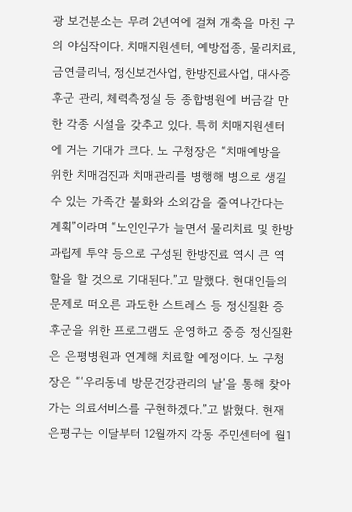광 보건분소는 무려 2년여에 걸쳐 개축을 마친 구의 야심작이다. 치매지원센터, 예방접종, 물리치료, 금연클리닉, 정신보건사업, 한방진료사업, 대사증후군 관리, 체력측정실 등 종합병원에 버금갈 만한 각종 시설을 갖추고 있다. 특히 치매지원센터에 거는 기대가 크다. 노 구청장은 “치매예방을 위한 치매검진과 치매관리를 병행해 병으로 생길 수 있는 가족간 불화와 소외감을 줄여나간다는 계획”이라며 “노인인구가 늘면서 물리치료 및 한방 과립제 투약 등으로 구성된 한방진료 역시 큰 역할을 할 것으로 기대된다.”고 말했다. 현대인들의 문제로 떠오른 과도한 스트레스 등 정신질환 증후군을 위한 프로그램도 운영하고 중증 정신질환은 은평병원과 연계해 치료할 예정이다. 노 구청장은 “‘우리동네 방문건강관리의 날’을 통해 찾아가는 의료서비스를 구현하겠다.”고 밝혔다. 현재 은평구는 이달부터 12월까지 각동 주민센터에 월1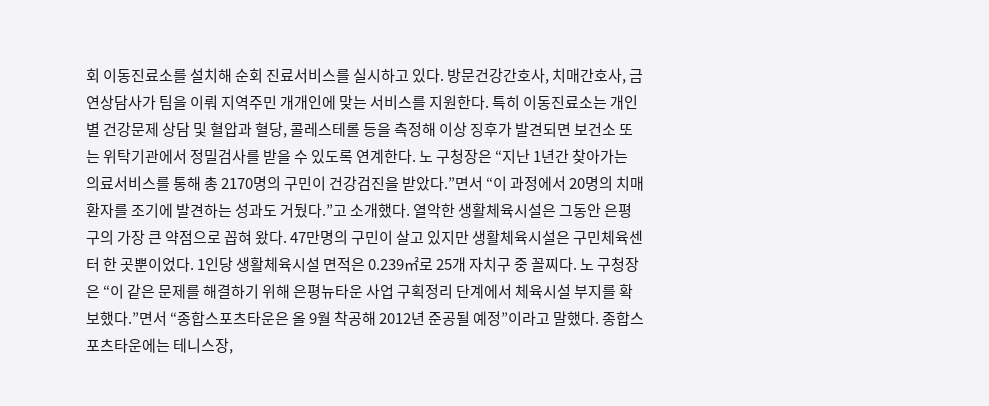회 이동진료소를 설치해 순회 진료서비스를 실시하고 있다. 방문건강간호사, 치매간호사, 금연상담사가 팀을 이뤄 지역주민 개개인에 맞는 서비스를 지원한다. 특히 이동진료소는 개인별 건강문제 상담 및 혈압과 혈당, 콜레스테롤 등을 측정해 이상 징후가 발견되면 보건소 또는 위탁기관에서 정밀검사를 받을 수 있도록 연계한다. 노 구청장은 “지난 1년간 찾아가는 의료서비스를 통해 총 2170명의 구민이 건강검진을 받았다.”면서 “이 과정에서 20명의 치매환자를 조기에 발견하는 성과도 거뒀다.”고 소개했다. 열악한 생활체육시설은 그동안 은평구의 가장 큰 약점으로 꼽혀 왔다. 47만명의 구민이 살고 있지만 생활체육시설은 구민체육센터 한 곳뿐이었다. 1인당 생활체육시설 면적은 0.239㎡로 25개 자치구 중 꼴찌다. 노 구청장은 “이 같은 문제를 해결하기 위해 은평뉴타운 사업 구획정리 단계에서 체육시설 부지를 확보했다.”면서 “종합스포츠타운은 올 9월 착공해 2012년 준공될 예정”이라고 말했다. 종합스포츠타운에는 테니스장,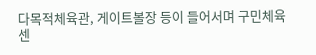다목적체육관, 게이트볼장 등이 들어서며 구민체육센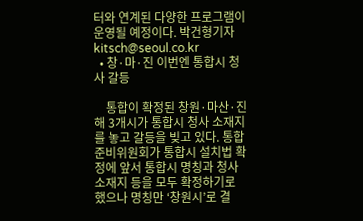터와 연계된 다양한 프로그램이 운영될 예정이다. 박건형기자 kitsch@seoul.co.kr
  • 창·마·진 이번엔 통합시 청사 갈등

    통합이 확정된 창원·마산·진해 3개시가 통합시 청사 소재지를 놓고 갈등을 빚고 있다. 통합준비위원회가 통합시 설치법 확정에 앞서 통합시 명칭과 청사 소재지 등을 모두 확정하기로 했으나 명칭만 ‘창원시’로 결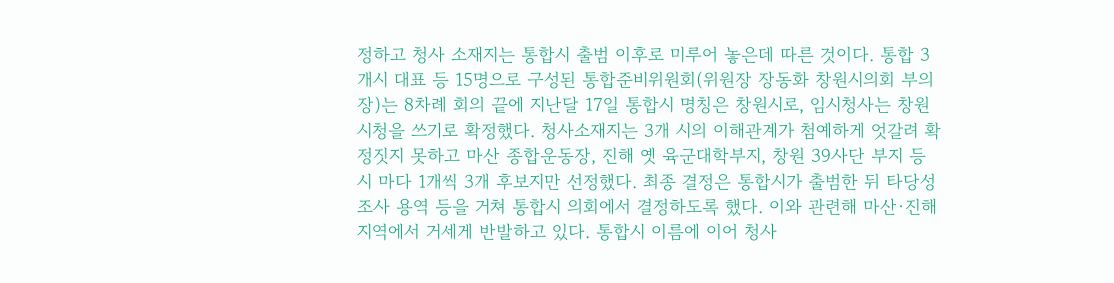정하고 청사 소재지는 통합시 출범 이후로 미루어 놓은데 따른 것이다. 통합 3개시 대표 등 15명으로 구성된 통합준비위원회(위원장 장동화 창원시의회 부의장)는 8차례 회의 끝에 지난달 17일 통합시 명칭은 창원시로, 임시청사는 창원시청을 쓰기로 확정했다. 청사소재지는 3개 시의 이해관계가 첨예하게 엇갈려 확정짓지 못하고 마산 종합운동장, 진해 옛 육군대학부지, 창원 39사단 부지 등 시 마다 1개씩 3개 후보지만 선정했다. 최종 결정은 통합시가 출범한 뒤 타당성 조사 용역 등을 거쳐 통합시 의회에서 결정하도록 했다. 이와 관련해 마산·진해 지역에서 거세게 반발하고 있다. 통합시 이름에 이어 청사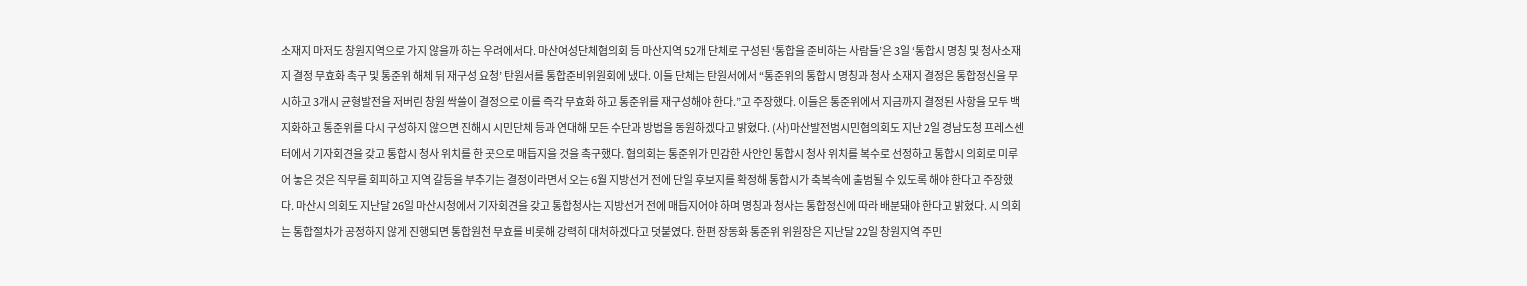소재지 마저도 창원지역으로 가지 않을까 하는 우려에서다. 마산여성단체협의회 등 마산지역 52개 단체로 구성된 ‘통합을 준비하는 사람들’은 3일 ‘통합시 명칭 및 청사소재지 결정 무효화 촉구 및 통준위 해체 뒤 재구성 요청’ 탄원서를 통합준비위원회에 냈다. 이들 단체는 탄원서에서 “통준위의 통합시 명칭과 청사 소재지 결정은 통합정신을 무시하고 3개시 균형발전을 저버린 창원 싹쓸이 결정으로 이를 즉각 무효화 하고 통준위를 재구성해야 한다.”고 주장했다. 이들은 통준위에서 지금까지 결정된 사항을 모두 백지화하고 통준위를 다시 구성하지 않으면 진해시 시민단체 등과 연대해 모든 수단과 방법을 동원하겠다고 밝혔다. (사)마산발전범시민협의회도 지난 2일 경남도청 프레스센터에서 기자회견을 갖고 통합시 청사 위치를 한 곳으로 매듭지을 것을 촉구했다. 협의회는 통준위가 민감한 사안인 통합시 청사 위치를 복수로 선정하고 통합시 의회로 미루어 놓은 것은 직무를 회피하고 지역 갈등을 부추기는 결정이라면서 오는 6월 지방선거 전에 단일 후보지를 확정해 통합시가 축복속에 출범될 수 있도록 해야 한다고 주장했다. 마산시 의회도 지난달 26일 마산시청에서 기자회견을 갖고 통합청사는 지방선거 전에 매듭지어야 하며 명칭과 청사는 통합정신에 따라 배분돼야 한다고 밝혔다. 시 의회는 통합절차가 공정하지 않게 진행되면 통합원천 무효를 비롯해 강력히 대처하겠다고 덧붙였다. 한편 장동화 통준위 위원장은 지난달 22일 창원지역 주민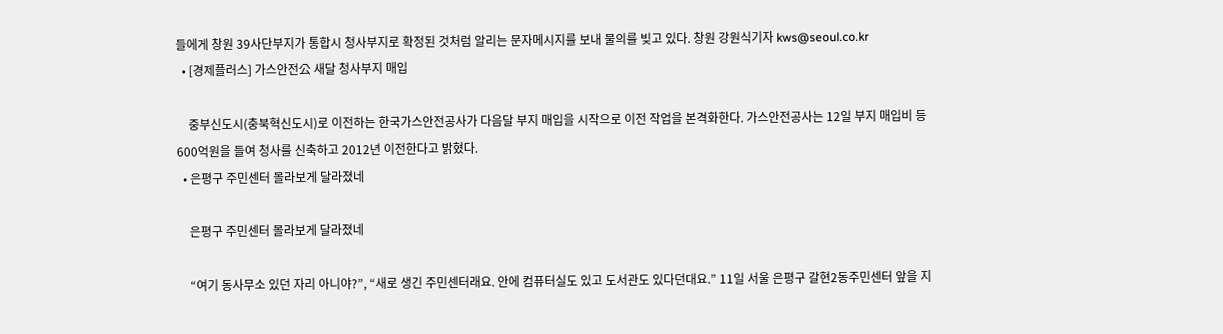들에게 창원 39사단부지가 통합시 청사부지로 확정된 것처럼 알리는 문자메시지를 보내 물의를 빚고 있다. 창원 강원식기자 kws@seoul.co.kr
  • [경제플러스] 가스안전公 새달 청사부지 매입

    중부신도시(충북혁신도시)로 이전하는 한국가스안전공사가 다음달 부지 매입을 시작으로 이전 작업을 본격화한다. 가스안전공사는 12일 부지 매입비 등 600억원을 들여 청사를 신축하고 2012년 이전한다고 밝혔다.
  • 은평구 주민센터 몰라보게 달라졌네

    은평구 주민센터 몰라보게 달라졌네

    “여기 동사무소 있던 자리 아니야?”, “새로 생긴 주민센터래요. 안에 컴퓨터실도 있고 도서관도 있다던대요.” 11일 서울 은평구 갈현2동주민센터 앞을 지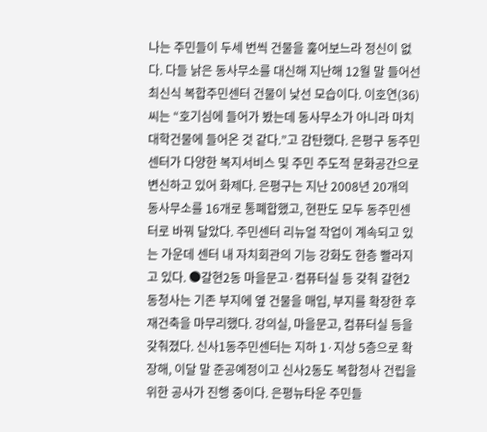나는 주민들이 두세 번씩 건물을 훑어보느라 정신이 없다. 다들 낡은 동사무소를 대신해 지난해 12월 말 들어선 최신식 복합주민센터 건물이 낯선 모습이다. 이호연(36)씨는 “호기심에 들어가 봤는데 동사무소가 아니라 마치 대학건물에 들어온 것 같다.”고 감탄했다. 은평구 동주민센터가 다양한 복지서비스 및 주민 주도적 문화공간으로 변신하고 있어 화제다. 은평구는 지난 2008년 20개의 동사무소를 16개로 통폐합했고, 현판도 모두 동주민센터로 바꿔 달았다. 주민센터 리뉴얼 작업이 계속되고 있는 가운데 센터 내 자치회관의 기능 강화도 한층 빨라지고 있다. ●갈현2동 마을문고·컴퓨터실 등 갖춰 갈현2동청사는 기존 부지에 옆 건물을 매입, 부지를 확장한 후 재건축을 마무리했다. 강의실, 마을문고, 컴퓨터실 등을 갖춰졌다. 신사1동주민센터는 지하 1·지상 5층으로 확장해, 이달 말 준공예정이고 신사2동도 복합청사 건립을 위한 공사가 진행 중이다. 은평뉴타운 주민들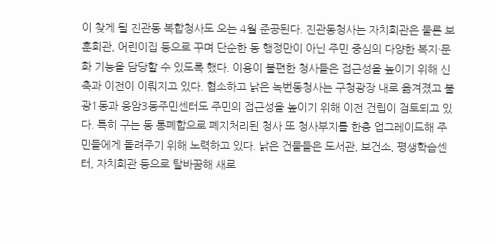이 찾게 될 진관동 복합청사도 오는 4월 준공된다. 진관동청사는 자치회관은 물론 보훈회관, 어린이집 등으로 꾸며 단순한 동 행정만이 아닌 주민 중심의 다양한 복지·문화 기능을 담당할 수 있도록 했다. 이용이 불편한 청사들은 접근성을 높이기 위해 신축과 이전이 이뤄지고 있다. 협소하고 낡은 녹번동청사는 구청광장 내로 옮겨졌고 불광1동과 응암3동주민센터도 주민의 접근성을 높이기 위해 이전 건립이 검토되고 있다. 특히 구는 동 통폐합으로 폐지처리된 청사 또 청사부지를 한층 업그레이드해 주민들에게 돌려주기 위해 노력하고 있다. 낡은 건물들은 도서관, 보건소, 평생학습센터, 자치회관 등으로 탈바꿈해 새로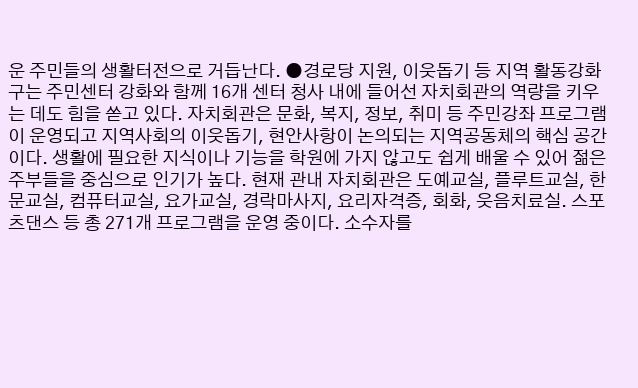운 주민들의 생활터전으로 거듭난다. ●경로당 지원, 이웃돕기 등 지역 활동강화 구는 주민센터 강화와 함께 16개 센터 청사 내에 들어선 자치회관의 역량을 키우는 데도 힘을 쏟고 있다. 자치회관은 문화, 복지, 정보, 취미 등 주민강좌 프로그램이 운영되고 지역사회의 이웃돕기, 현안사항이 논의되는 지역공동체의 핵심 공간이다. 생활에 필요한 지식이나 기능을 학원에 가지 않고도 쉽게 배울 수 있어 젊은 주부들을 중심으로 인기가 높다. 현재 관내 자치회관은 도예교실, 플루트교실, 한문교실, 컴퓨터교실, 요가교실, 경락마사지, 요리자격증, 회화, 웃음치료실. 스포츠댄스 등 총 271개 프로그램을 운영 중이다. 소수자를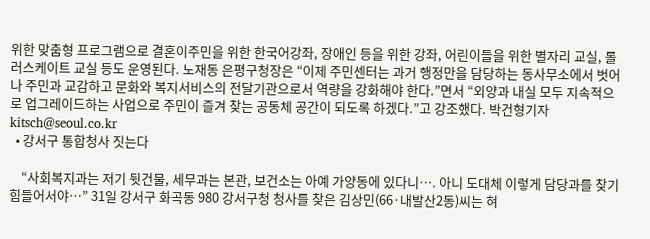위한 맞춤형 프로그램으로 결혼이주민을 위한 한국어강좌, 장애인 등을 위한 강좌, 어린이들을 위한 별자리 교실, 롤러스케이트 교실 등도 운영된다. 노재동 은평구청장은 “이제 주민센터는 과거 행정만을 담당하는 동사무소에서 벗어나 주민과 교감하고 문화와 복지서비스의 전달기관으로서 역량을 강화해야 한다.”면서 “외양과 내실 모두 지속적으로 업그레이드하는 사업으로 주민이 즐겨 찾는 공동체 공간이 되도록 하겠다.”고 강조했다. 박건형기자 kitsch@seoul.co.kr
  • 강서구 통합청사 짓는다

    “사회복지과는 저기 뒷건물, 세무과는 본관, 보건소는 아예 가양동에 있다니…. 아니 도대체 이렇게 담당과를 찾기 힘들어서야…” 31일 강서구 화곡동 980 강서구청 청사를 찾은 김상민(66·내발산2동)씨는 혀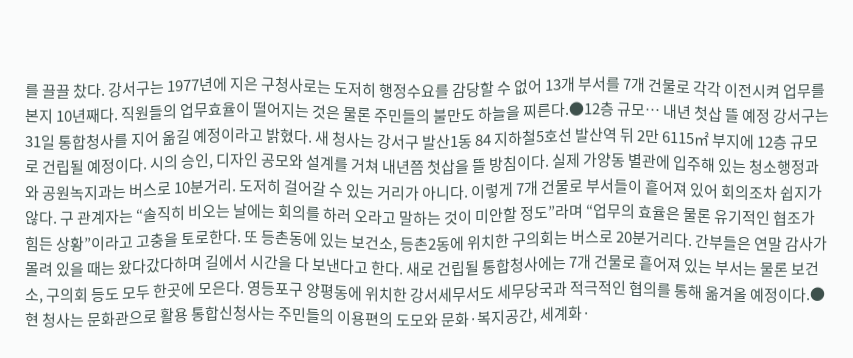를 끌끌 찼다. 강서구는 1977년에 지은 구청사로는 도저히 행정수요를 감당할 수 없어 13개 부서를 7개 건물로 각각 이전시켜 업무를 본지 10년째다. 직원들의 업무효율이 떨어지는 것은 물론 주민들의 불만도 하늘을 찌른다.●12층 규모… 내년 첫삽 뜰 예정 강서구는 31일 통합청사를 지어 옮길 예정이라고 밝혔다. 새 청사는 강서구 발산1동 84 지하철5호선 발산역 뒤 2만 6115㎡ 부지에 12층 규모로 건립될 예정이다. 시의 승인, 디자인 공모와 설계를 거쳐 내년쯤 첫삽을 뜰 방침이다. 실제 가양동 별관에 입주해 있는 청소행정과와 공원녹지과는 버스로 10분거리. 도저히 걸어갈 수 있는 거리가 아니다. 이렇게 7개 건물로 부서들이 흩어져 있어 회의조차 쉽지가 않다. 구 관계자는 “솔직히 비오는 날에는 회의를 하러 오라고 말하는 것이 미안할 정도”라며 “업무의 효율은 물론 유기적인 협조가 힘든 상황”이라고 고충을 토로한다. 또 등촌동에 있는 보건소, 등촌2동에 위치한 구의회는 버스로 20분거리다. 간부들은 연말 감사가 몰려 있을 때는 왔다갔다하며 길에서 시간을 다 보낸다고 한다. 새로 건립될 통합청사에는 7개 건물로 흩어져 있는 부서는 물론 보건소, 구의회 등도 모두 한곳에 모은다. 영등포구 양평동에 위치한 강서세무서도 세무당국과 적극적인 협의를 통해 옮겨올 예정이다.●현 청사는 문화관으로 활용 통합신청사는 주민들의 이용편의 도모와 문화·복지공간, 세계화·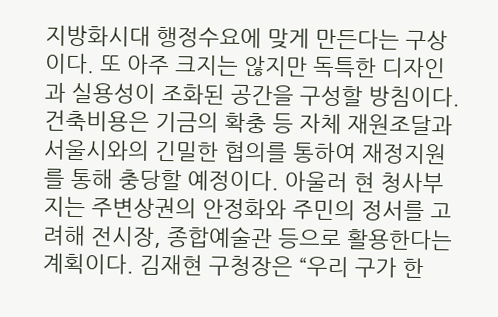지방화시대 행정수요에 맞게 만든다는 구상이다. 또 아주 크지는 않지만 독특한 디자인과 실용성이 조화된 공간을 구성할 방침이다. 건축비용은 기금의 확충 등 자체 재원조달과 서울시와의 긴밀한 협의를 통하여 재정지원를 통해 충당할 예정이다. 아울러 현 청사부지는 주변상권의 안정화와 주민의 정서를 고려해 전시장, 종합예술관 등으로 활용한다는 계획이다. 김재현 구청장은 “우리 구가 한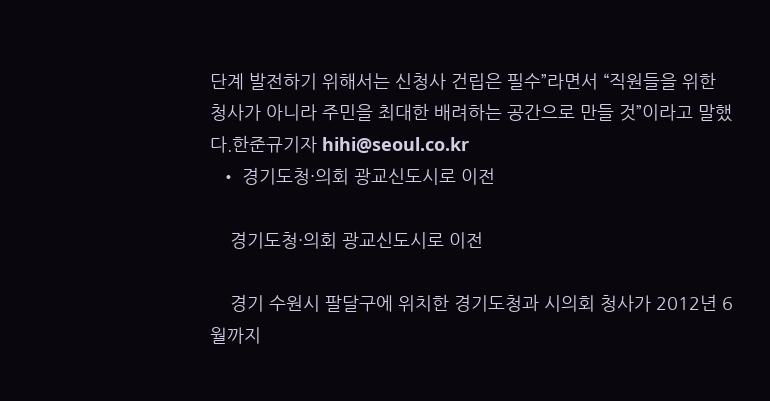단계 발전하기 위해서는 신청사 건립은 필수”라면서 “직원들을 위한 청사가 아니라 주민을 최대한 배려하는 공간으로 만들 것”이라고 말했다.한준규기자 hihi@seoul.co.kr
  • 경기도청·의회 광교신도시로 이전

    경기도청·의회 광교신도시로 이전

    경기 수원시 팔달구에 위치한 경기도청과 시의회 청사가 2012년 6월까지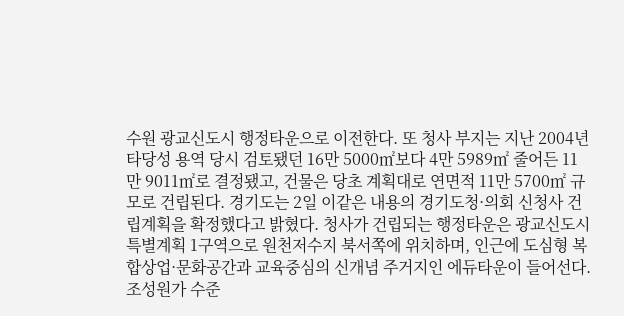수원 광교신도시 행정타운으로 이전한다. 또 청사 부지는 지난 2004년 타당성 용역 당시 검토됐던 16만 5000㎡보다 4만 5989㎡ 줄어든 11만 9011㎡로 결정됐고, 건물은 당초 계획대로 연면적 11만 5700㎡ 규모로 건립된다. 경기도는 2일 이같은 내용의 경기도청·의회 신청사 건립계획을 확정했다고 밝혔다. 청사가 건립되는 행정타운은 광교신도시 특별계획 1구역으로 원천저수지 북서쪽에 위치하며, 인근에 도심형 복합상업·문화공간과 교육중심의 신개념 주거지인 에듀타운이 들어선다. 조성원가 수준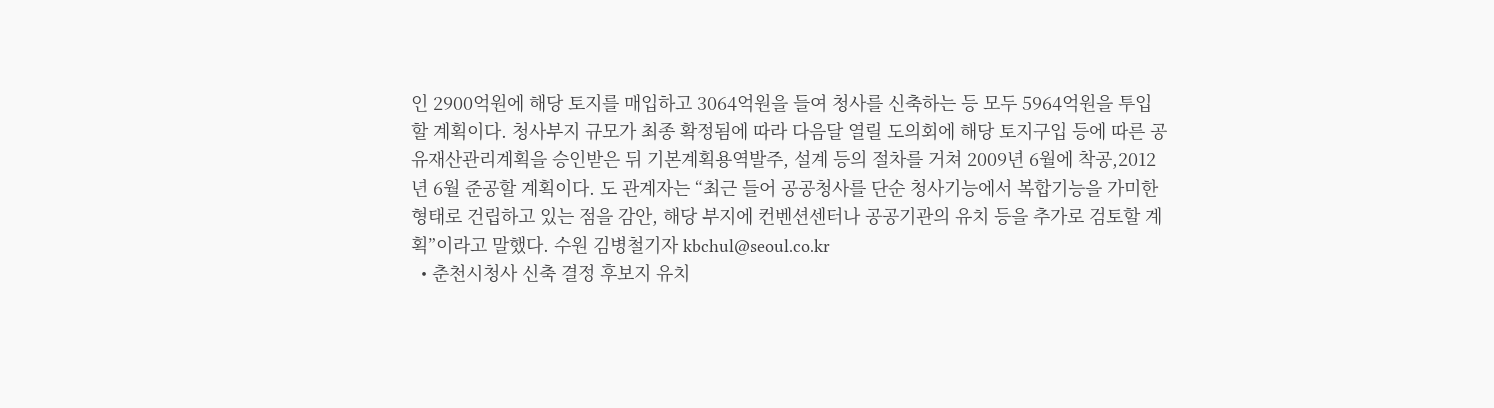인 2900억원에 해당 토지를 매입하고 3064억원을 들여 청사를 신축하는 등 모두 5964억원을 투입할 계획이다. 청사부지 규모가 최종 확정됨에 따라 다음달 열릴 도의회에 해당 토지구입 등에 따른 공유재산관리계획을 승인받은 뒤 기본계획용역발주, 설계 등의 절차를 거쳐 2009년 6월에 착공,2012년 6월 준공할 계획이다. 도 관계자는 “최근 들어 공공청사를 단순 청사기능에서 복합기능을 가미한 형태로 건립하고 있는 점을 감안, 해당 부지에 컨벤션센터나 공공기관의 유치 등을 추가로 검토할 계획”이라고 말했다. 수원 김병철기자 kbchul@seoul.co.kr
  • 춘천시청사 신축 결정 후보지 유치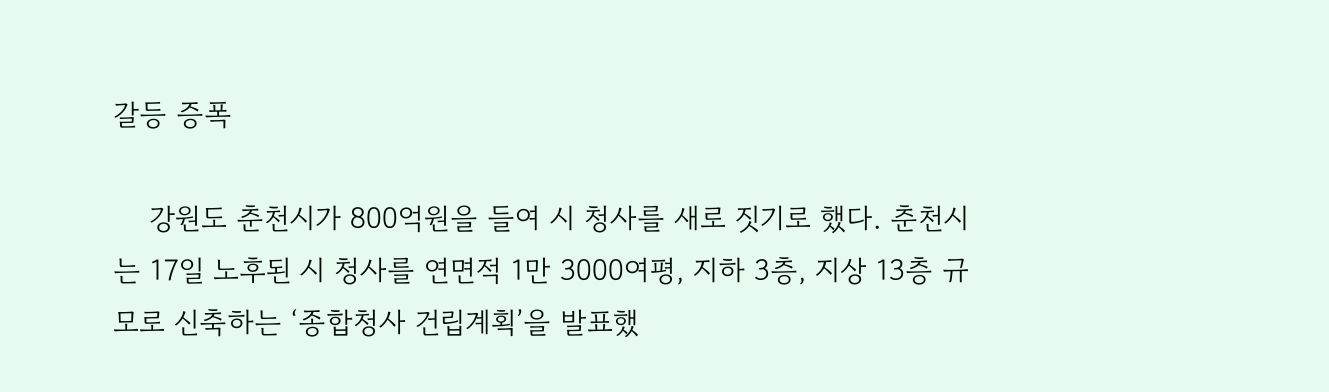갈등 증폭

    강원도 춘천시가 800억원을 들여 시 청사를 새로 짓기로 했다. 춘천시는 17일 노후된 시 청사를 연면적 1만 3000여평, 지하 3층, 지상 13층 규모로 신축하는 ‘종합청사 건립계획’을 발표했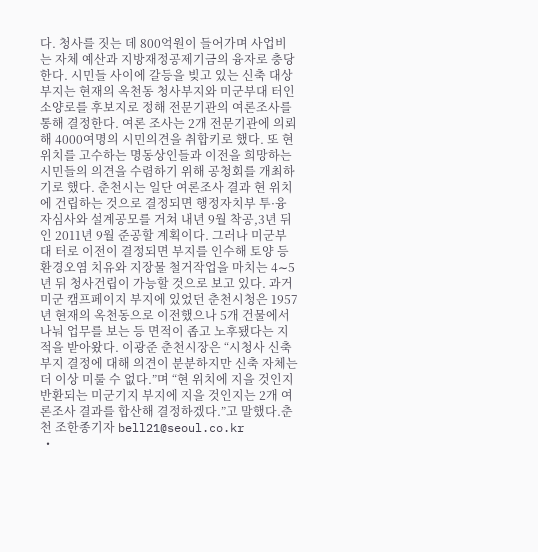다. 청사를 짓는 데 800억원이 들어가며 사업비는 자체 예산과 지방재정공제기금의 융자로 충당한다. 시민들 사이에 갈등을 빚고 있는 신축 대상 부지는 현재의 옥천동 청사부지와 미군부대 터인 소양로를 후보지로 정해 전문기관의 여론조사를 통해 결정한다. 여론 조사는 2개 전문기관에 의뢰해 4000여명의 시민의견을 취합키로 했다. 또 현 위치를 고수하는 명동상인들과 이전을 희망하는 시민들의 의견을 수렴하기 위해 공청회를 개최하기로 했다. 춘천시는 일단 여론조사 결과 현 위치에 건립하는 것으로 결정되면 행정자치부 투·융자심사와 설계공모를 거쳐 내년 9월 착공,3년 뒤인 2011년 9월 준공할 계획이다. 그러나 미군부대 터로 이전이 결정되면 부지를 인수해 토양 등 환경오염 치유와 지장물 철거작업을 마치는 4∼5년 뒤 청사건립이 가능할 것으로 보고 있다. 과거 미군 캠프페이지 부지에 있었던 춘천시청은 1957년 현재의 옥천동으로 이전했으나 5개 건물에서 나눠 업무를 보는 등 면적이 좁고 노후됐다는 지적을 받아왔다. 이광준 춘천시장은 “시청사 신축부지 결정에 대해 의견이 분분하지만 신축 자체는 더 이상 미룰 수 없다.”며 “현 위치에 지을 것인지 반환되는 미군기지 부지에 지을 것인지는 2개 여론조사 결과를 합산해 결정하겠다.”고 말했다.춘천 조한종기자 bell21@seoul.co.kr
  •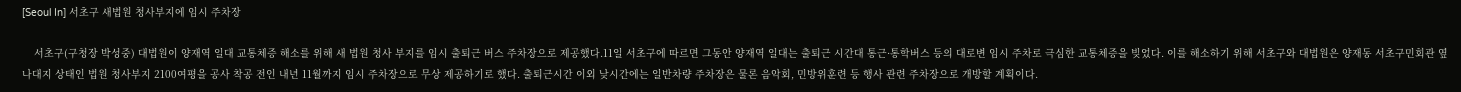[Seoul In] 서초구 새법원 청사부지에 임시 주차장

    서초구(구청장 박성중) 대법원이 양재역 일대 교통체증 해소를 위해 새 법원 청사 부지를 임시 출퇴근 버스 주차장으로 제공했다.11일 서초구에 따르면 그동안 양재역 일대는 출퇴근 시간대 통근·통학버스 등의 대로변 임시 주차로 극심한 교통체증을 빚었다. 이를 해소하기 위해 서초구와 대법원은 양재동 서초구민회관 옆 나대지 상태인 법원 청사부지 2100여평을 공사 착공 전인 내년 11월까지 임시 주차장으로 무상 제공하기로 했다. 출퇴근시간 이외 낮시간에는 일반차량 주차장은 물론 음악회, 민방위훈련 등 행사 관련 주차장으로 개방할 계획이다.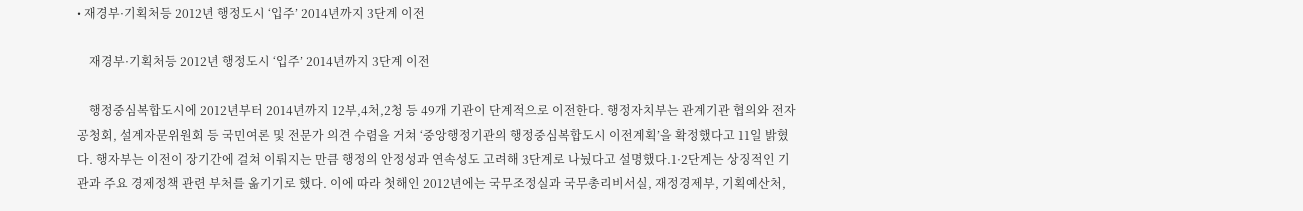• 재경부·기획처등 2012년 행정도시 ‘입주’ 2014년까지 3단계 이전

    재경부·기획처등 2012년 행정도시 ‘입주’ 2014년까지 3단계 이전

    행정중심복합도시에 2012년부터 2014년까지 12부,4처,2청 등 49개 기관이 단계적으로 이전한다. 행정자치부는 관계기관 협의와 전자공청회, 설계자문위원회 등 국민여론 및 전문가 의견 수렴을 거쳐 ‘중앙행정기관의 행정중심복합도시 이전계획’을 확정했다고 11일 밝혔다. 행자부는 이전이 장기간에 걸쳐 이뤄지는 만큼 행정의 안정성과 연속성도 고려해 3단계로 나눴다고 설명했다.1·2단계는 상징적인 기관과 주요 경제정책 관련 부처를 옮기기로 했다. 이에 따라 첫해인 2012년에는 국무조정실과 국무총리비서실, 재정경제부, 기획예산처,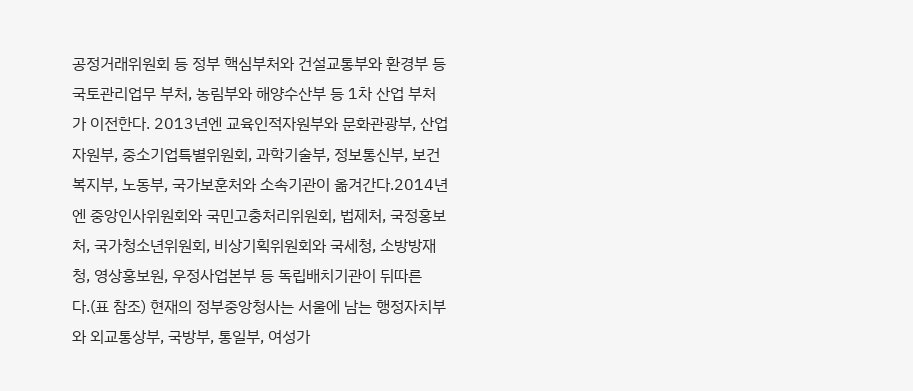공정거래위원회 등 정부 핵심부처와 건설교통부와 환경부 등 국토관리업무 부처, 농림부와 해양수산부 등 1차 산업 부처가 이전한다. 2013년엔 교육인적자원부와 문화관광부, 산업자원부, 중소기업특별위원회, 과학기술부, 정보통신부, 보건복지부, 노동부, 국가보훈처와 소속기관이 옮겨간다.2014년엔 중앙인사위원회와 국민고충처리위원회, 법제처, 국정홍보처, 국가청소년위원회, 비상기획위원회와 국세청, 소방방재청, 영상홍보원, 우정사업본부 등 독립배치기관이 뒤따른다.(표 참조) 현재의 정부중앙청사는 서울에 남는 행정자치부와 외교통상부, 국방부, 통일부, 여성가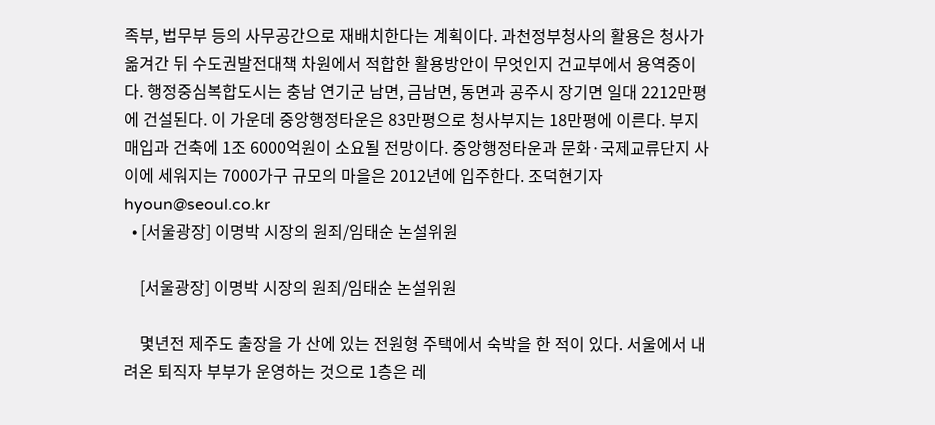족부, 법무부 등의 사무공간으로 재배치한다는 계획이다. 과천정부청사의 활용은 청사가 옮겨간 뒤 수도권발전대책 차원에서 적합한 활용방안이 무엇인지 건교부에서 용역중이다. 행정중심복합도시는 충남 연기군 남면, 금남면, 동면과 공주시 장기면 일대 2212만평에 건설된다. 이 가운데 중앙행정타운은 83만평으로 청사부지는 18만평에 이른다. 부지매입과 건축에 1조 6000억원이 소요될 전망이다. 중앙행정타운과 문화·국제교류단지 사이에 세워지는 7000가구 규모의 마을은 2012년에 입주한다. 조덕현기자 hyoun@seoul.co.kr
  • [서울광장] 이명박 시장의 원죄/임태순 논설위원

    [서울광장] 이명박 시장의 원죄/임태순 논설위원

    몇년전 제주도 출장을 가 산에 있는 전원형 주택에서 숙박을 한 적이 있다. 서울에서 내려온 퇴직자 부부가 운영하는 것으로 1층은 레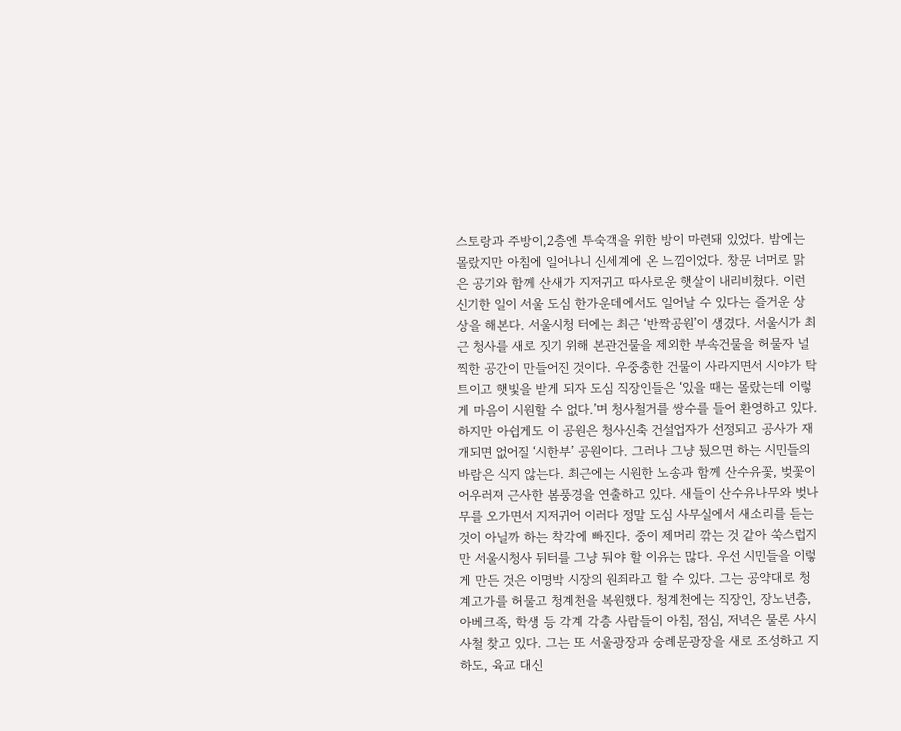스토랑과 주방이,2층엔 투숙객을 위한 방이 마련돼 있었다. 밤에는 몰랐지만 아침에 일어나니 신세계에 온 느낌이었다. 창문 너머로 맑은 공기와 함께 산새가 지저귀고 따사로운 햇살이 내리비쳤다. 이런 신기한 일이 서울 도심 한가운데에서도 일어날 수 있다는 즐거운 상상을 해본다. 서울시청 터에는 최근 ‘반짝공원’이 생겼다. 서울시가 최근 청사를 새로 짓기 위해 본관건물을 제외한 부속건물을 허물자 널찍한 공간이 만들어진 것이다. 우중충한 건물이 사라지면서 시야가 탁 트이고 햇빛을 받게 되자 도심 직장인들은 ‘있을 때는 몰랐는데 이렇게 마음이 시원할 수 없다.’며 청사철거를 쌍수를 들어 환영하고 있다. 하지만 아쉽게도 이 공원은 청사신축 건설업자가 선정되고 공사가 재개되면 없어질 ‘시한부’ 공원이다. 그러나 그냥 뒀으면 하는 시민들의 바람은 식지 않는다. 최근에는 시원한 노송과 함께 산수유꽃, 벚꽃이 어우러져 근사한 봄풍경을 연출하고 있다. 새들이 산수유나무와 벚나무를 오가면서 지저귀어 이러다 정말 도심 사무실에서 새소리를 듣는 것이 아닐까 하는 착각에 빠진다. 중이 제머리 깎는 것 같아 쑥스럽지만 서울시청사 뒤터를 그냥 둬야 할 이유는 많다. 우선 시민들을 이렇게 만든 것은 이명박 시장의 원죄라고 할 수 있다. 그는 공약대로 청계고가를 허물고 청계천을 복원했다. 청계천에는 직장인, 장노년층, 아베크족, 학생 등 각계 각층 사람들이 아침, 점심, 저녁은 물론 사시사철 찾고 있다. 그는 또 서울광장과 숭례문광장을 새로 조성하고 지하도, 육교 대신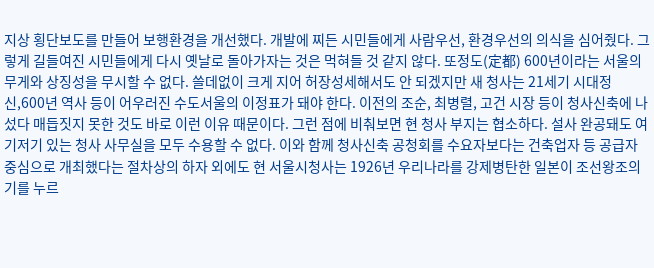지상 횡단보도를 만들어 보행환경을 개선했다. 개발에 찌든 시민들에게 사람우선, 환경우선의 의식을 심어줬다. 그렇게 길들여진 시민들에게 다시 옛날로 돌아가자는 것은 먹혀들 것 같지 않다. 또정도(定都) 600년이라는 서울의 무게와 상징성을 무시할 수 없다. 쓸데없이 크게 지어 허장성세해서도 안 되겠지만 새 청사는 21세기 시대정신,600년 역사 등이 어우러진 수도서울의 이정표가 돼야 한다. 이전의 조순, 최병렬, 고건 시장 등이 청사신축에 나섰다 매듭짓지 못한 것도 바로 이런 이유 때문이다. 그런 점에 비춰보면 현 청사 부지는 협소하다. 설사 완공돼도 여기저기 있는 청사 사무실을 모두 수용할 수 없다. 이와 함께 청사신축 공청회를 수요자보다는 건축업자 등 공급자 중심으로 개최했다는 절차상의 하자 외에도 현 서울시청사는 1926년 우리나라를 강제병탄한 일본이 조선왕조의 기를 누르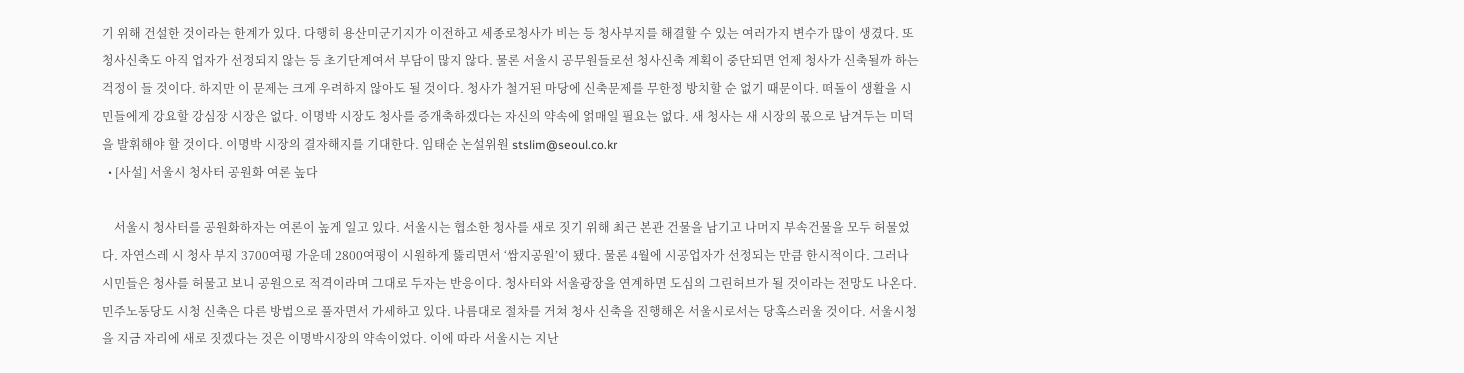기 위해 건설한 것이라는 한계가 있다. 다행히 용산미군기지가 이전하고 세종로청사가 비는 등 청사부지를 해결할 수 있는 여러가지 변수가 많이 생겼다. 또 청사신축도 아직 업자가 선정되지 않는 등 초기단계여서 부담이 많지 않다. 물론 서울시 공무원들로선 청사신축 계획이 중단되면 언제 청사가 신축될까 하는 걱정이 들 것이다. 하지만 이 문제는 크게 우려하지 않아도 될 것이다. 청사가 철거된 마당에 신축문제를 무한정 방치할 순 없기 때문이다. 떠돌이 생활을 시민들에게 강요할 강심장 시장은 없다. 이명박 시장도 청사를 증개축하겠다는 자신의 약속에 얽매일 필요는 없다. 새 청사는 새 시장의 몫으로 남겨두는 미덕을 발휘해야 할 것이다. 이명박 시장의 결자해지를 기대한다. 임태순 논설위원 stslim@seoul.co.kr
  • [사설] 서울시 청사터 공원화 여론 높다

    서울시 청사터를 공원화하자는 여론이 높게 일고 있다. 서울시는 협소한 청사를 새로 짓기 위해 최근 본관 건물을 남기고 나머지 부속건물을 모두 허물었다. 자연스레 시 청사 부지 3700여평 가운데 2800여평이 시원하게 뚫리면서 ‘쌈지공원’이 됐다. 물론 4월에 시공업자가 선정되는 만큼 한시적이다. 그러나 시민들은 청사를 허물고 보니 공원으로 적격이라며 그대로 두자는 반응이다. 청사터와 서울광장을 연계하면 도심의 그린허브가 될 것이라는 전망도 나온다. 민주노동당도 시청 신축은 다른 방법으로 풀자면서 가세하고 있다. 나름대로 절차를 거쳐 청사 신축을 진행해온 서울시로서는 당혹스러울 것이다. 서울시청을 지금 자리에 새로 짓겠다는 것은 이명박시장의 약속이었다. 이에 따라 서울시는 지난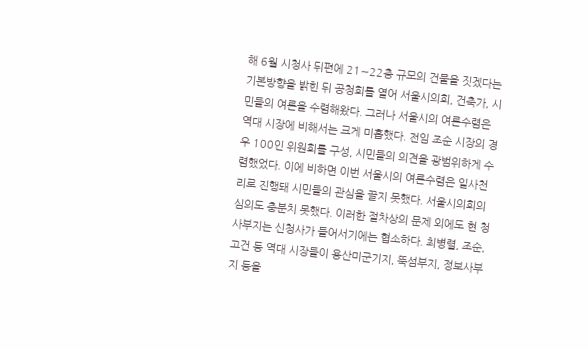해 6월 시청사 뒤편에 21∼22층 규모의 건물을 짓겠다는 기본방향을 밝힌 뒤 공청회를 열어 서울시의회, 건축가, 시민들의 여론을 수렴해왔다. 그러나 서울시의 여론수렴은 역대 시장에 비해서는 크게 미흡했다. 전임 조순 시장의 경우 100인 위원회를 구성, 시민들의 의견을 광범위하게 수렴했었다. 이에 비하면 이번 서울시의 여론수렴은 일사천리로 진행돼 시민들의 관심을 끌지 못했다. 서울시의회의 심의도 충분치 못했다. 이러한 절차상의 문제 외에도 현 청사부지는 신청사가 들어서기에는 협소하다. 최병렬, 조순, 고건 등 역대 시장들이 용산미군기지, 뚝섬부지, 정보사부지 등을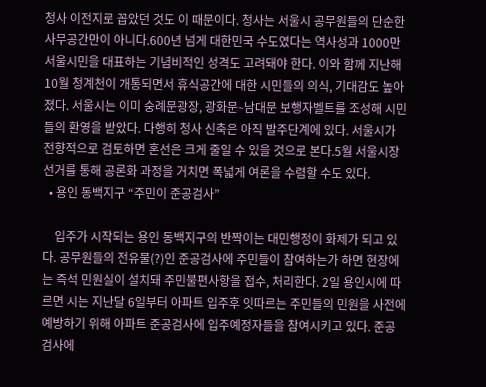청사 이전지로 꼽았던 것도 이 때문이다. 청사는 서울시 공무원들의 단순한 사무공간만이 아니다.600년 넘게 대한민국 수도였다는 역사성과 1000만 서울시민을 대표하는 기념비적인 성격도 고려돼야 한다. 이와 함께 지난해 10월 청계천이 개통되면서 휴식공간에 대한 시민들의 의식, 기대감도 높아졌다. 서울시는 이미 숭례문광장, 광화문∼남대문 보행자벨트를 조성해 시민들의 환영을 받았다. 다행히 청사 신축은 아직 발주단계에 있다. 서울시가 전향적으로 검토하면 혼선은 크게 줄일 수 있을 것으로 본다.5월 서울시장 선거를 통해 공론화 과정을 거치면 폭넓게 여론을 수렴할 수도 있다.
  • 용인 동백지구 “주민이 준공검사”

    입주가 시작되는 용인 동백지구의 반짝이는 대민행정이 화제가 되고 있다. 공무원들의 전유물(?)인 준공검사에 주민들이 참여하는가 하면 현장에는 즉석 민원실이 설치돼 주민불편사항을 접수, 처리한다. 2일 용인시에 따르면 시는 지난달 6일부터 아파트 입주후 잇따르는 주민들의 민원을 사전에 예방하기 위해 아파트 준공검사에 입주예정자들을 참여시키고 있다. 준공검사에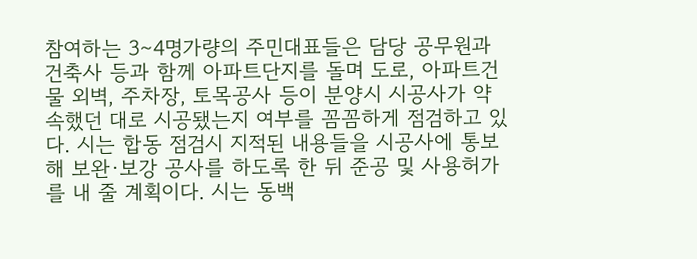참여하는 3∼4명가량의 주민대표들은 담당 공무원과 건축사 등과 함께 아파트단지를 돌며 도로, 아파트건물 외벽, 주차장, 토목공사 등이 분양시 시공사가 약속했던 대로 시공됐는지 여부를 꼼꼼하게 점검하고 있다. 시는 합동 점검시 지적된 내용들을 시공사에 통보해 보완·보강 공사를 하도록 한 뒤 준공 및 사용허가를 내 줄 계획이다. 시는 동백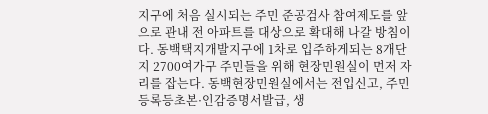지구에 처음 실시되는 주민 준공검사 참여제도를 앞으로 관내 전 아파트를 대상으로 확대해 나갈 방침이다. 동백택지개발지구에 1차로 입주하게되는 8개단지 2700여가구 주민들을 위해 현장민원실이 먼저 자리를 잡는다. 동백현장민원실에서는 전입신고, 주민등록등초본·인감증명서발급, 생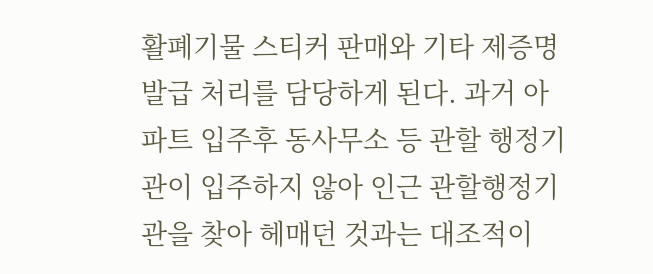활폐기물 스티커 판매와 기타 제증명발급 처리를 담당하게 된다. 과거 아파트 입주후 동사무소 등 관할 행정기관이 입주하지 않아 인근 관할행정기관을 찾아 헤매던 것과는 대조적이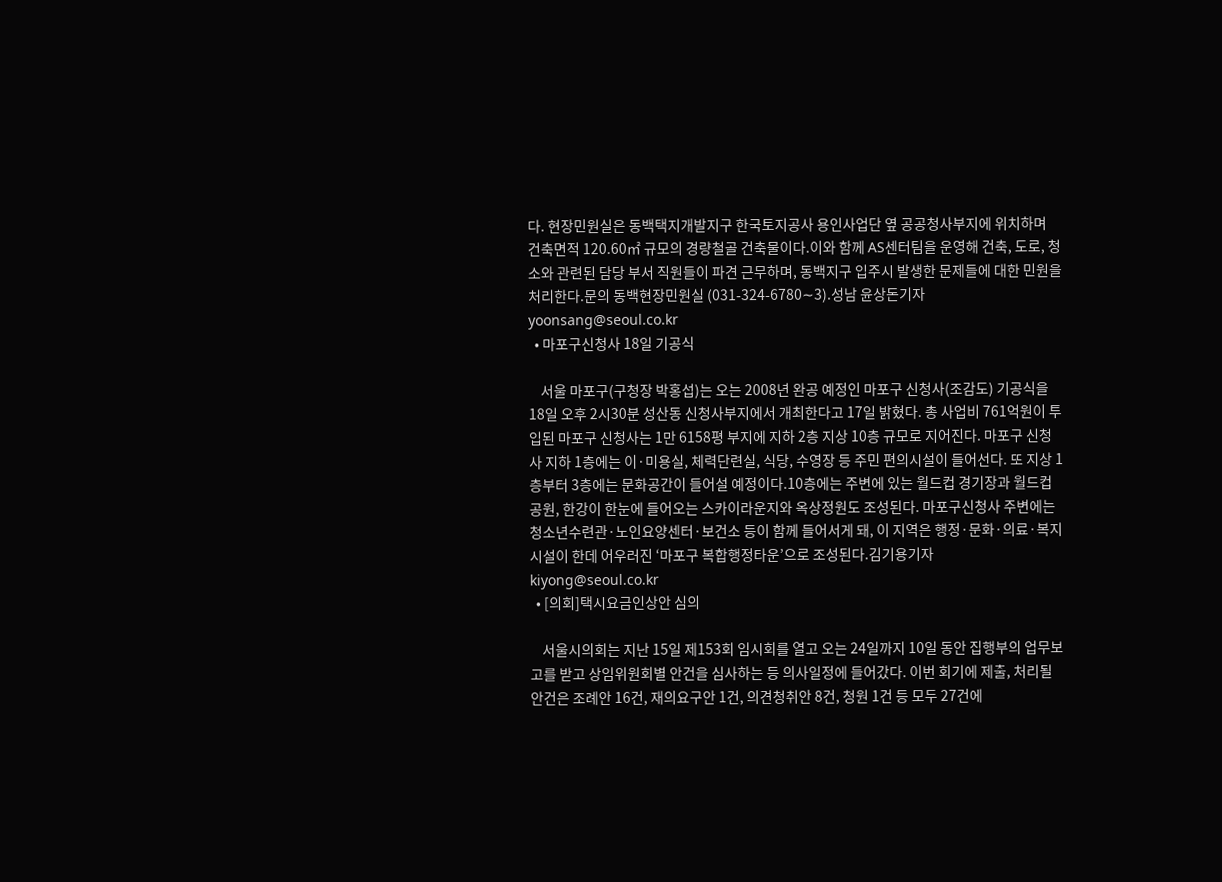다. 현장민원실은 동백택지개발지구 한국토지공사 용인사업단 옆 공공청사부지에 위치하며 건축면적 120.60㎡ 규모의 경량철골 건축물이다.이와 함께 AS센터팀을 운영해 건축, 도로, 청소와 관련된 담당 부서 직원들이 파견 근무하며, 동백지구 입주시 발생한 문제들에 대한 민원을 처리한다.문의 동백현장민원실 (031-324-6780∼3).성남 윤상돈기자 yoonsang@seoul.co.kr
  • 마포구신청사 18일 기공식

    서울 마포구(구청장 박홍섭)는 오는 2008년 완공 예정인 마포구 신청사(조감도) 기공식을 18일 오후 2시30분 성산동 신청사부지에서 개최한다고 17일 밝혔다. 총 사업비 761억원이 투입된 마포구 신청사는 1만 6158평 부지에 지하 2층 지상 10층 규모로 지어진다. 마포구 신청사 지하 1층에는 이·미용실, 체력단련실, 식당, 수영장 등 주민 편의시설이 들어선다. 또 지상 1층부터 3층에는 문화공간이 들어설 예정이다.10층에는 주변에 있는 월드컵 경기장과 월드컵공원, 한강이 한눈에 들어오는 스카이라운지와 옥상정원도 조성된다. 마포구신청사 주변에는 청소년수련관·노인요양센터·보건소 등이 함께 들어서게 돼, 이 지역은 행정·문화·의료·복지시설이 한데 어우러진 ‘마포구 복합행정타운’으로 조성된다.김기용기자 kiyong@seoul.co.kr
  • [의회]택시요금인상안 심의

    서울시의회는 지난 15일 제153회 임시회를 열고 오는 24일까지 10일 동안 집행부의 업무보고를 받고 상임위원회별 안건을 심사하는 등 의사일정에 들어갔다. 이번 회기에 제출, 처리될 안건은 조례안 16건, 재의요구안 1건, 의견청취안 8건, 청원 1건 등 모두 27건에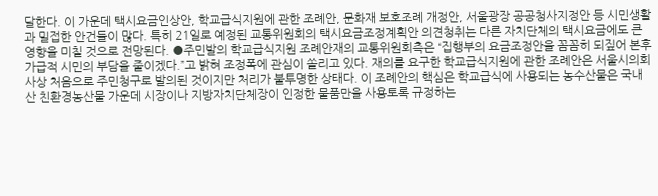달한다. 이 가운데 택시요금인상안, 학교급식지원에 관한 조례안, 문화재 보호조례 개정안, 서울광장 공공청사지정안 등 시민생활과 밀접한 안건들이 많다. 특히 21일로 예정된 교통위원회의 택시요금조정계획안 의견청취는 다른 자치단체의 택시요금에도 큰 영향을 미칠 것으로 전망된다. ●주민발의 학교급식지원 조례안재의 교통위원회측은 “집행부의 요금조정안을 꼼꼼히 되짚어 본후 가급적 시민의 부담을 줄이겠다.”고 밝혀 조정폭에 관심이 쏠리고 있다. 재의를 요구한 학교급식지원에 관한 조례안은 서울시의회 사상 처음으로 주민청구로 발의된 것이지만 처리가 불투명한 상태다. 이 조례안의 핵심은 학교급식에 사용되는 농수산물은 국내산 친환경농산물 가운데 시장이나 지방자치단체장이 인정한 물품만을 사용토록 규정하는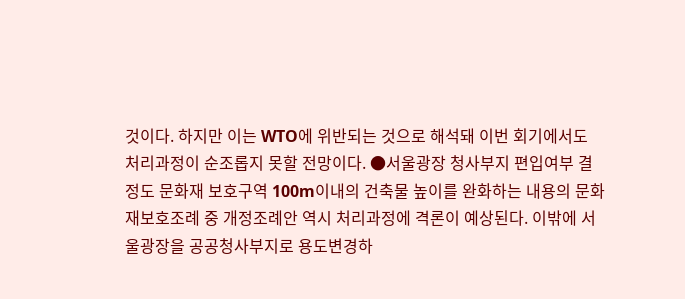것이다. 하지만 이는 WTO에 위반되는 것으로 해석돼 이번 회기에서도 처리과정이 순조롭지 못할 전망이다. ●서울광장 청사부지 편입여부 결정도 문화재 보호구역 100m이내의 건축물 높이를 완화하는 내용의 문화재보호조례 중 개정조례안 역시 처리과정에 격론이 예상된다. 이밖에 서울광장을 공공청사부지로 용도변경하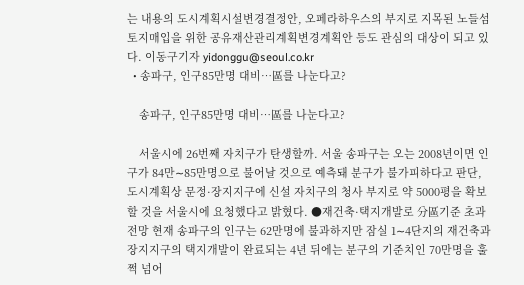는 내용의 도시계획시설변경결정안, 오페라하우스의 부지로 지목된 노들섬 토지매입을 위한 공유재산관리계획변경계획안 등도 관심의 대상이 되고 있다. 이동구기자 yidonggu@seoul.co.kr
  • 송파구, 인구85만명 대비…區를 나눈다고?

    송파구, 인구85만명 대비…區를 나눈다고?

    서울시에 26번째 자치구가 탄생할까. 서울 송파구는 오는 2008년이면 인구가 84만∼85만명으로 불어날 것으로 예측돼 분구가 불가피하다고 판단, 도시계획상 문정·장지지구에 신설 자치구의 청사 부지로 약 5000평을 확보할 것을 서울시에 요청했다고 밝혔다. ●재건축·택지개발로 分區기준 초과 전망 현재 송파구의 인구는 62만명에 불과하지만 잠실 1∼4단지의 재건축과 장지지구의 택지개발이 완료되는 4년 뒤에는 분구의 기준치인 70만명을 훌쩍 넘어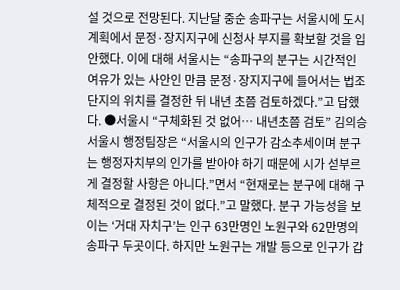설 것으로 전망된다. 지난달 중순 송파구는 서울시에 도시계획에서 문정·장지지구에 신청사 부지를 확보할 것을 입안했다. 이에 대해 서울시는 “송파구의 분구는 시간적인 여유가 있는 사안인 만큼 문정·장지지구에 들어서는 법조단지의 위치를 결정한 뒤 내년 초쯤 검토하겠다.”고 답했다. ●서울시 “구체화된 것 없어… 내년초쯤 검토” 김의승 서울시 행정팀장은 “서울시의 인구가 감소추세이며 분구는 행정자치부의 인가를 받아야 하기 때문에 시가 섣부르게 결정할 사항은 아니다.”면서 “현재로는 분구에 대해 구체적으로 결정된 것이 없다.”고 말했다. 분구 가능성을 보이는 ‘거대 자치구’는 인구 63만명인 노원구와 62만명의 송파구 두곳이다. 하지만 노원구는 개발 등으로 인구가 갑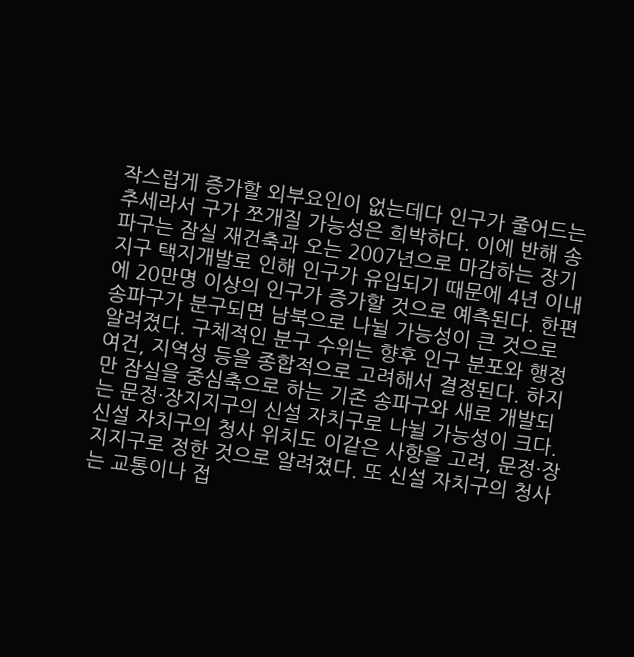작스럽게 증가할 외부요인이 없는데다 인구가 줄어드는 추세라서 구가 쪼개질 가능성은 희박하다. 이에 반해 송파구는 잠실 재건축과 오는 2007년으로 마감하는 장기지구 택지개발로 인해 인구가 유입되기 때문에 4년 이내에 20만명 이상의 인구가 증가할 것으로 예측된다. 한편 송파구가 분구되면 남북으로 나뉠 가능성이 큰 것으로 알려졌다. 구체적인 분구 수위는 향후 인구 분포와 행정여건, 지역성 등을 종합적으로 고려해서 결정된다. 하지만 잠실을 중심축으로 하는 기존 송파구와 새로 개발되는 문정·장지지구의 신설 자치구로 나뉠 가능성이 크다. 신설 자치구의 청사 위치도 이같은 사항을 고려, 문정·장지지구로 정한 것으로 알려졌다. 또 신설 자치구의 청사는 교통이나 접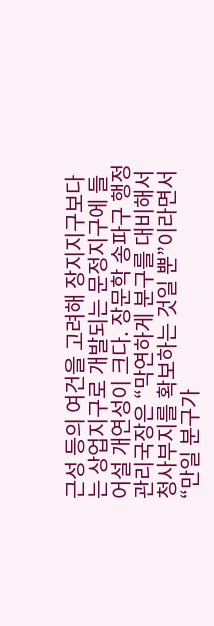근성 등의 여건을 고려해 장지지구보다는 상업지구로 개발되는 문정지구에 들어설 개연성이 크다. 장문학 송파구 행정관리국장은 “막연하게 분구를 대비해서 청사부지를 확보하는 것일 뿐”이라면서 “만일 분구가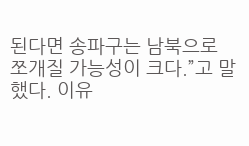된다면 송파구는 남북으로 쪼개질 가능성이 크다.”고 말했다. 이유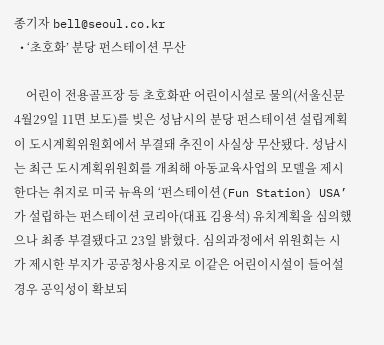종기자 bell@seoul.co.kr
  • ‘초호화’ 분당 펀스테이션 무산

    어린이 전용골프장 등 초호화판 어린이시설로 물의(서울신문 4월29일 11면 보도)를 빚은 성남시의 분당 펀스테이션 설립계획이 도시계획위원회에서 부결돼 추진이 사실상 무산됐다. 성남시는 최근 도시계획위원회를 개최해 아동교육사업의 모델을 제시한다는 취지로 미국 뉴욕의 ‘펀스테이션(Fun Station) USA’가 설립하는 펀스테이션 코리아(대표 김용석) 유치계획을 심의했으나 최종 부결됐다고 23일 밝혔다. 심의과정에서 위원회는 시가 제시한 부지가 공공청사용지로 이같은 어린이시설이 들어설 경우 공익성이 확보되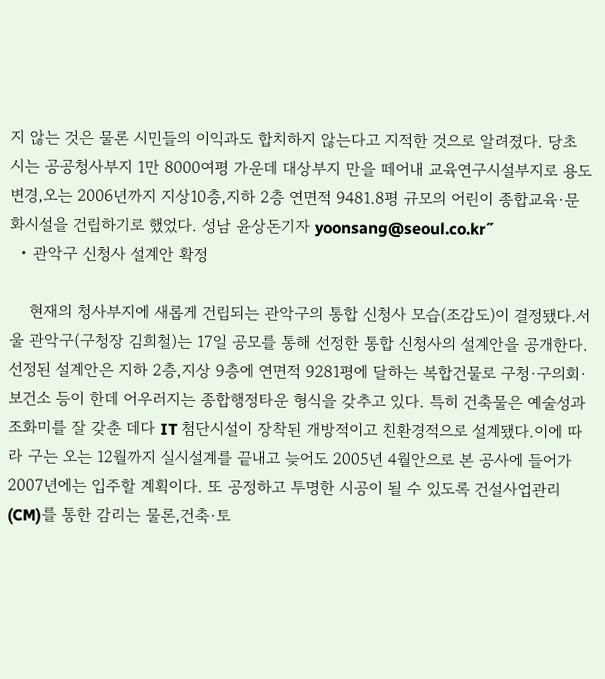지 않는 것은 물론 시민들의 이익과도 합치하지 않는다고 지적한 것으로 알려졌다. 당초 시는 공공청사부지 1만 8000여평 가운데 대상부지 만을 떼어내 교육연구시설부지로 용도변경,오는 2006년까지 지상10층,지하 2층 연면적 9481.8평 규모의 어린이 종합교육·문화시설을 건립하기로 했었다. 성남 윤상돈기자 yoonsang@seoul.co.kr˝
  • 관악구 신청사 설계안 확정

    현재의 청사부지에 새롭게 건립되는 관악구의 통합 신청사 모습(조감도)이 결정됐다.서울 관악구(구청장 김희철)는 17일 공모를 통해 선정한 통합 신청사의 설계안을 공개한다.선정된 설계안은 지하 2층,지상 9층에 연면적 9281평에 달하는 복합건물로 구청·구의회·보건소 등이 한데 어우러지는 종합행정타운 형식을 갖추고 있다. 특히 건축물은 예술성과 조화미를 잘 갖춘 데다 IT 첨단시설이 장착된 개방적이고 친환경적으로 설계됐다.이에 따라 구는 오는 12월까지 실시설계를 끝내고 늦어도 2005년 4월안으로 본 공사에 들어가 2007년에는 입주할 계획이다. 또 공정하고 투명한 시공이 될 수 있도록 건설사업관리(CM)를 통한 감리는 물론,건축·토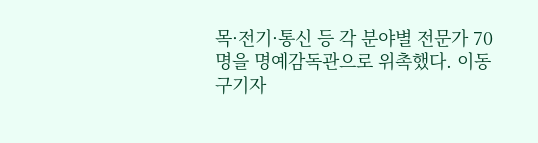목·전기·통신 등 각 분야별 전문가 70명을 명예감독관으로 위촉했다. 이동구기자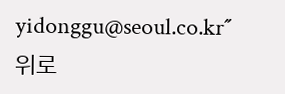yidonggu@seoul.co.kr˝
위로